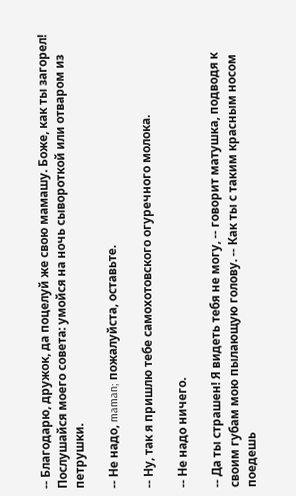-- Благодарю, дружок, да поцелуй же свою мамашу. Боже, как ты загорел! Послушайся моего совета: умойся на ночь сывороткой или отваром из петрушки.

-- Не надо, maman; пожалуйста, оставьте.

-- Ну, так я пришлю тебе самохотовского огуречного молока.

-- Не надо ничего.

-- Да ты страшен! Я видеть тебя не могу, -- говорит матушка, подводя к своим губам мою пылающую голову. -- Как ты с таким красным носом поедешь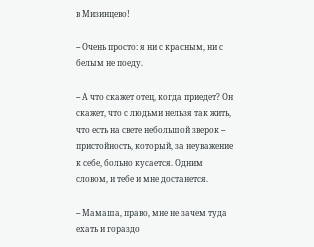в Мизинцево!

-- Очень просто: я ни с красным, ни с белым не поеду.

-- А что скажет отец, когда приедет? Он скажет, что с людьми нельзя так жить, что есть на свете небольшой зверок -- пристойность, который, за неуважение к себе, больно кусается. Одним словом, и тебе и мне достанется.

-- Мамаша, право, мне не зачем туда ехать и гораздо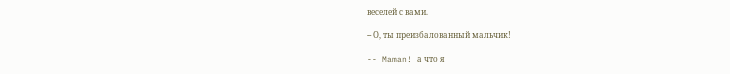веселей с вами.

-- О, ты преизбалованный мальчик!

-- Maman! а что я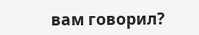вам говорил?